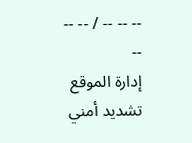-- -- -- / -- -- --
إدارة الموقع
تشديد أمني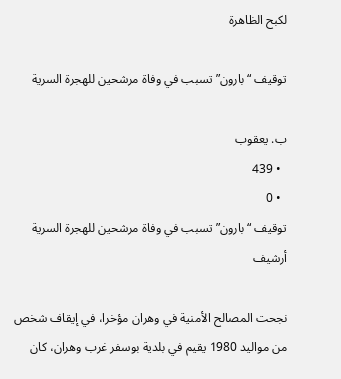لكبح الظاهرة

توقيف “بارون” تسبب في وفاة مرشحين للهجرة السرية

ب. يعقوب
  • 439
  • 0
توقيف “بارون” تسبب في وفاة مرشحين للهجرة السرية
أرشيف

نجحت المصالح الأمنية في وهران مؤخرا، في إيقاف شخص من مواليد 1980 يقيم في بلدية بوسفر غرب وهران، كان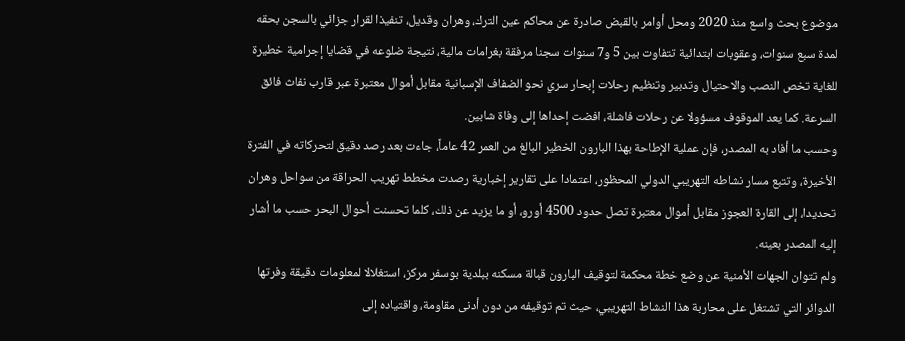موضوع بحث واسع منذ 2020 ومحل أوامر بالقبض صادرة عن محاكم عين الترك، وهران وقديل، تنفيذا لقرار جزائي بالسجن بحقه لمدة سبع سنوات، وعقوبات ابتدائية تتفاوت بين 5 و7 سنوات سجنا مرفقة بغرامات مالية، نتيجة ضلوعه في قضايا إجرامية خطيرة للغاية تخص النصب والاحتيال وتدبير وتنظيم رحلات إبحار سري نحو الضفاف الإسبانية مقابل أموال معتبرة عبر قارب نفاث فائق السرعة. كما يعد الموقوف مسؤولا عن رحلات فاشلة، افضت إحداها إلى وفاة شابين.
وحسب ما أفاد به المصدر، فإن عملية الإطاحة بهذا البارون الخطير البالغ من العمر 42 عاماً، جاءت بعد رصد دقيق لتحركاته في الفترة الأخيرة، وتتبع مسار نشاطه التهريبي الدولي المحظور، اعتمادا على تقارير إخبارية رصدت مخطط تهريب الحراقة من سواحل وهران تحديدا، إلى القارة العجوز مقابل أموال معتبرة تصل حدود 4500 أورو، أو ما يزيد عن ذلك، كلما تحسنت أحوال البحر حسب ما أشار إليه المصدر بعينه.
ولم تتوان الجهات الأمنية عن وضع خطة محكمة لتوقيف البارون قبالة مسكنه ببلدية بوسفر مركز، استغلالا لمعلومات دقيقة وفرتها الدوائر التي تشتغل على محاربة هذا النشاط التهريبي، حيث تم توقيفه من دون أدنى مقاومة، واقتياده إلى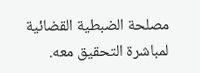مصلحة الضبطية القضائية لمباشرة التحقيق معه.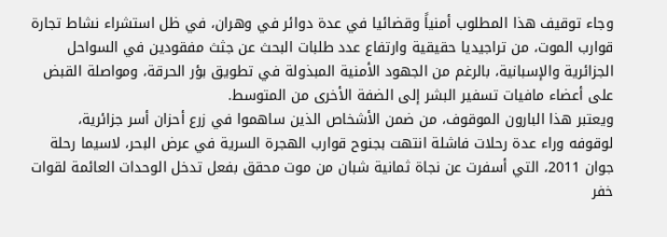وجاء توقيف هذا المطلوب أمنياً وقضائيا في عدة دوائر في وهران، في ظل استشراء نشاط تجارة قوارب الموت، من تراجيديا حقيقية وارتفاع عدد طلبات البحث عن جثث مفقودين في السواحل الجزائرية والإسبانية، بالرغم من الجهود الأمنية المبذولة في تطويق بؤر الحرقة، ومواصلة القبض على أعضاء مافيات تسفير البشر إلى الضفة الأخرى من المتوسط.
ويعتبر هذا البارون الموقوف، من ضمن الأشخاص الذين ساهموا في زرع أحزان أسر جزائرية، لوقوفه وراء عدة رحلات فاشلة انتهت بجنوح قوارب الهجرة السرية في عرض البحر، لاسيما رحلة جوان 2011، التي أسفرت عن نجاة ثمانية شبان من موت محقق بفعل تدخل الوحدات العائمة لقوات خفر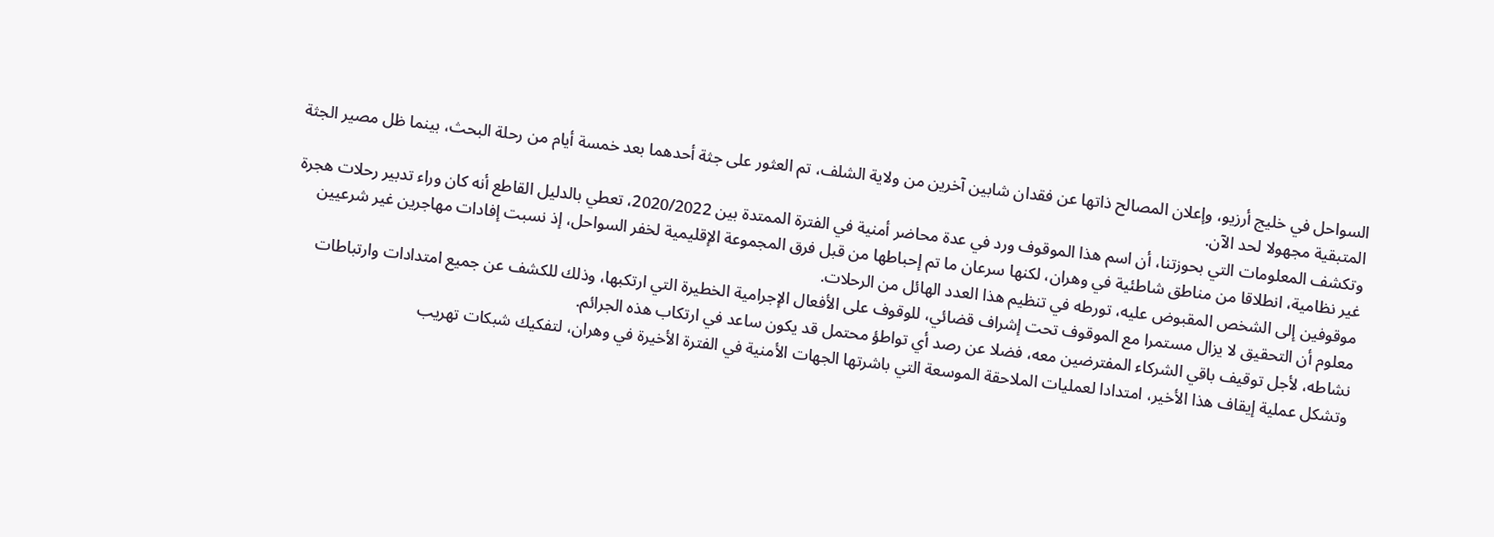السواحل في خليج أرزيو، وإعلان المصالح ذاتها عن فقدان شابين آخرين من ولاية الشلف، تم العثور على جثة أحدهما بعد خمسة أيام من رحلة البحث، بينما ظل مصير الجثة المتبقية مجهولا لحد الآن.
وتكشف المعلومات التي بحوزتنا، أن اسم هذا الموقوف ورد في عدة محاضر أمنية في الفترة الممتدة بين 2020/2022، تعطي بالدليل القاطع أنه كان وراء تدبير رحلات هجرة غير نظامية، انطلاقا من مناطق شاطئية في وهران، لكنها سرعان ما تم إحباطها من قبل فرق المجموعة الإقليمية لخفر السواحل، إذ نسبت إفادات مهاجرين غير شرعيين موقوفين إلى الشخص المقبوض عليه، تورطه في تنظيم هذا العدد الهائل من الرحلات.
معلوم أن التحقيق لا يزال مستمرا مع الموقوف تحت إشراف قضائي، للوقوف على الأفعال الإجرامية الخطيرة التي ارتكبها، وذلك للكشف عن جميع امتدادات وارتباطات نشاطه، لأجل توقيف باقي الشركاء المفترضين معه، فضلا عن رصد أي تواطؤ محتمل قد يكون ساعد في ارتكاب هذه الجرائم.
وتشكل عملية إيقاف هذا الأخير، امتدادا لعمليات الملاحقة الموسعة التي باشرتها الجهات الأمنية في الفترة الأخيرة في وهران، لتفكيك شبكات تهريب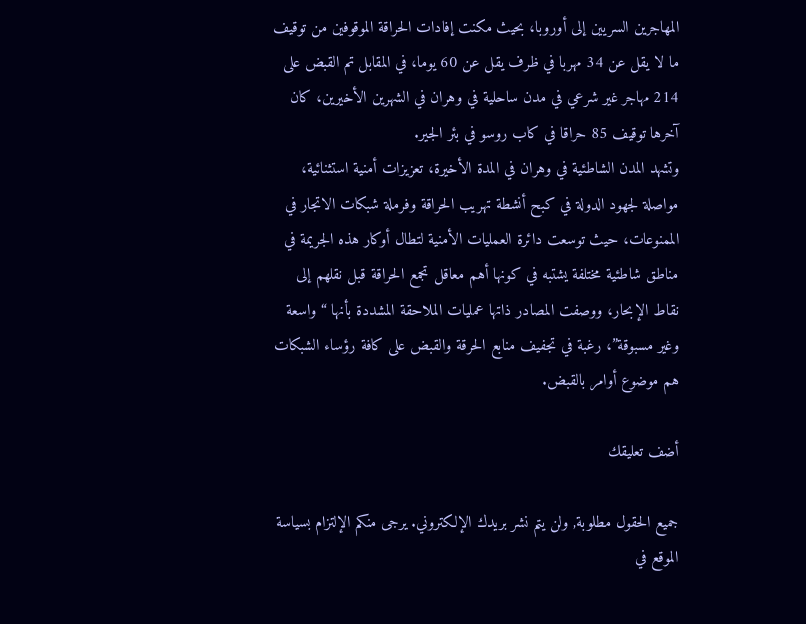المهاجرين السريين إلى أوروبا، بحيث مكنت إفادات الحراقة الموقوفين من توقيف ما لا يقل عن 34 مهربا في ظرف يقل عن 60 يوما، في المقابل تم القبض على 214 مهاجر غير شرعي في مدن ساحلية في وهران في الشهرين الأخيرين، كان آخرها توقيف 85 حراقا في كاب روسو في بئر الجير.
وتشهد المدن الشاطئية في وهران في المدة الأخيرة، تعزيزات أمنية استثنائية، مواصلة لجهود الدولة في كبح أنشطة تهريب الحراقة وفرملة شبكات الاتجار في الممنوعات، حيث توسعت دائرة العمليات الأمنية لتطال أوكار هذه الجريمة في مناطق شاطئية مختلفة يشتبه في كونها أهم معاقل تجمع الحراقة قبل نقلهم إلى نقاط الإبحار، ووصفت المصادر ذاتها عمليات الملاحقة المشددة بأنها “واسعة وغير مسبوقة”، رغبة في تجفيف منابع الحرقة والقبض على كافة رؤساء الشبكات هم موضوع أوامر بالقبض.

أضف تعليقك

جميع الحقول مطلوبة, ولن يتم نشر بريدك الإلكتروني. يرجى منكم الإلتزام بسياسة الموقع في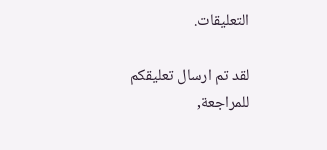التعليقات.

لقد تم ارسال تعليقكم للمراجعة,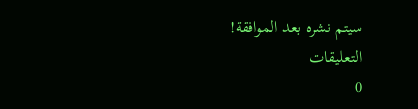سيتم نشره بعد الموافقة!
التعليقات
0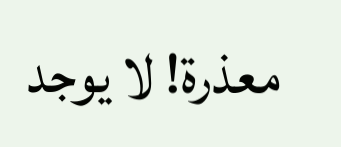معذرة! لا يوجد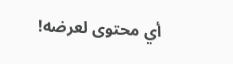أي محتوى لعرضه!